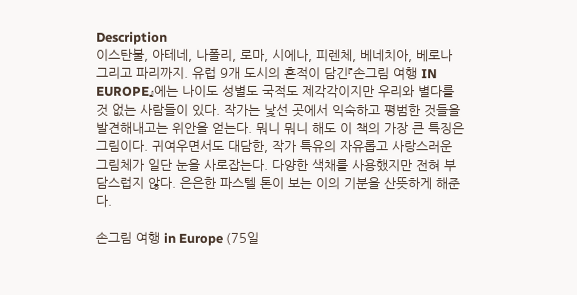Description
이스탄불, 아테네, 나폴리, 로마, 시에나, 피렌체, 베네치아, 베로나 그리고 파리까지. 유럽 9개 도시의 흔적이 담긴『손그림 여행 IN EUROPE』에는 나이도 성별도 국적도 제각각이지만 우리와 별다를 것 없는 사람들이 있다. 작가는 낯선 곳에서 익숙하고 평범한 것들을 발견해내고는 위안을 얻는다. 뭐니 뭐니 해도 이 책의 가장 큰 특징은 그림이다. 귀여우면서도 대담한, 작가 특유의 자유롭고 사랑스러운 그림체가 일단 눈을 사로잡는다. 다양한 색채를 사용했지만 전혀 부담스럽지 않다. 은은한 파스텔 톤이 보는 이의 기분을 산뜻하게 해준다.

손그림 여행 in Europe (75일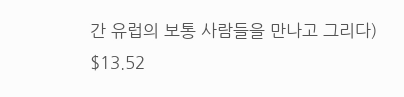간 유럽의 보통 사람들을 만나고 그리다)
$13.52